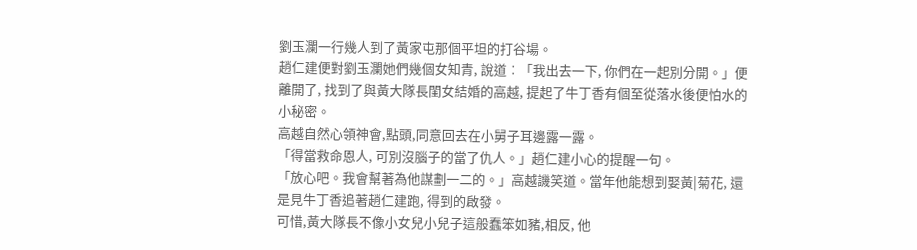劉玉瀾一行幾人到了黃家屯那個平坦的打谷場。
趙仁建便對劉玉瀾她們幾個女知青, 說道︰「我出去一下, 你們在一起別分開。」便離開了, 找到了與黃大隊長閨女結婚的高越, 提起了牛丁香有個至從落水後便怕水的小秘密。
高越自然心領神會,點頭,同意回去在小舅子耳邊露一露。
「得當救命恩人, 可別沒腦子的當了仇人。」趙仁建小心的提醒一句。
「放心吧。我會幫著為他謀劃一二的。」高越譏笑道。當年他能想到娶黃|菊花, 還是見牛丁香追著趙仁建跑, 得到的啟發。
可惜,黃大隊長不像小女兒小兒子這般蠢笨如豬,相反, 他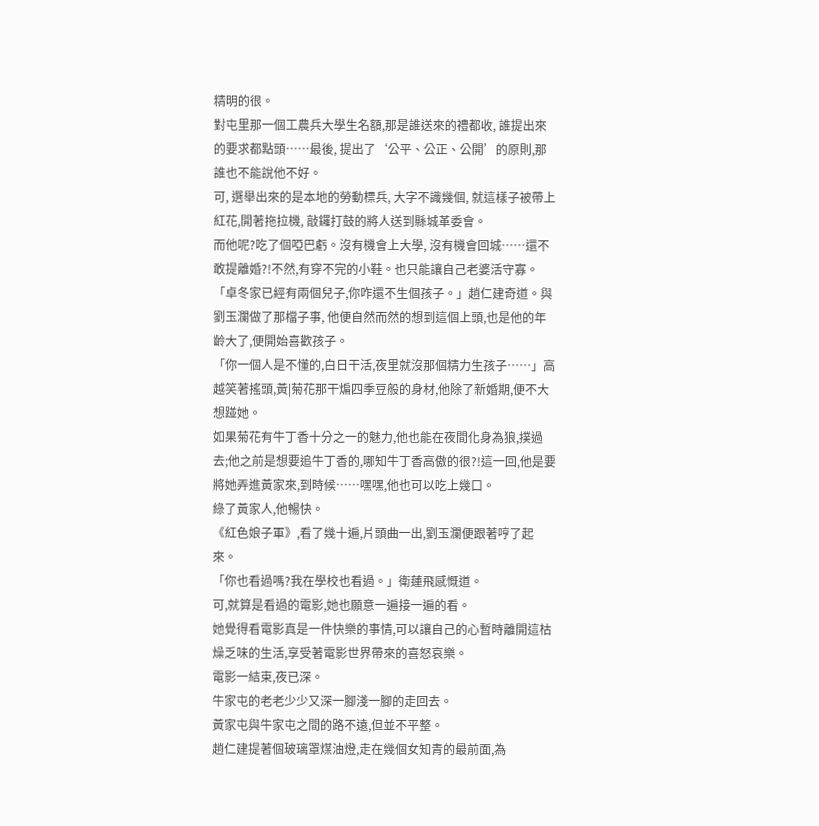精明的很。
對屯里那一個工農兵大學生名額,那是誰送來的禮都收, 誰提出來的要求都點頭……最後, 提出了‘公平、公正、公開’的原則,那誰也不能說他不好。
可, 選舉出來的是本地的勞動標兵, 大字不識幾個, 就這樣子被帶上紅花,開著拖拉機, 敲鑼打鼓的將人送到縣城革委會。
而他呢?吃了個啞巴虧。沒有機會上大學, 沒有機會回城……還不敢提離婚?!不然,有穿不完的小鞋。也只能讓自己老婆活守寡。
「卓冬家已經有兩個兒子,你咋還不生個孩子。」趙仁建奇道。與劉玉瀾做了那檔子事, 他便自然而然的想到這個上頭,也是他的年齡大了,便開始喜歡孩子。
「你一個人是不懂的,白日干活,夜里就沒那個精力生孩子……」高越笑著搖頭,黃|菊花那干煸四季豆般的身材,他除了新婚期,便不大想踫她。
如果菊花有牛丁香十分之一的魅力,他也能在夜間化身為狼,撲過去;他之前是想要追牛丁香的,哪知牛丁香高傲的很?!這一回,他是要將她弄進黃家來,到時候……嘿嘿,他也可以吃上幾口。
綠了黃家人,他暢快。
《紅色娘子軍》,看了幾十遍,片頭曲一出,劉玉瀾便跟著哼了起來。
「你也看過嗎?我在學校也看過。」衛蓮飛感慨道。
可,就算是看過的電影,她也願意一遍接一遍的看。
她覺得看電影真是一件快樂的事情,可以讓自己的心暫時離開這枯燥乏味的生活,享受著電影世界帶來的喜怒哀樂。
電影一結束,夜已深。
牛家屯的老老少少又深一腳淺一腳的走回去。
黃家屯與牛家屯之間的路不遠,但並不平整。
趙仁建提著個玻璃罩煤油燈,走在幾個女知青的最前面,為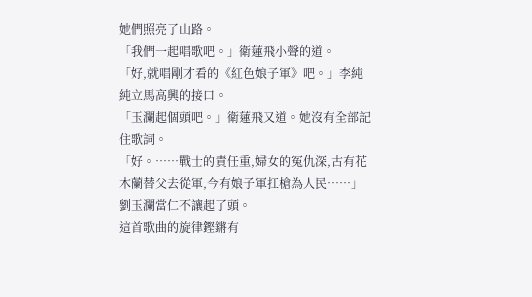她們照亮了山路。
「我們一起唱歌吧。」衛蓮飛小聲的道。
「好,就唱剛才看的《紅色娘子軍》吧。」李純純立馬高興的接口。
「玉瀾起個頭吧。」衛蓮飛又道。她沒有全部記住歌詞。
「好。……戰士的責任重,婦女的冤仇深,古有花木蘭替父去從軍,今有娘子軍扛槍為人民……」劉玉瀾當仁不讓起了頭。
這首歌曲的旋律鏗鏘有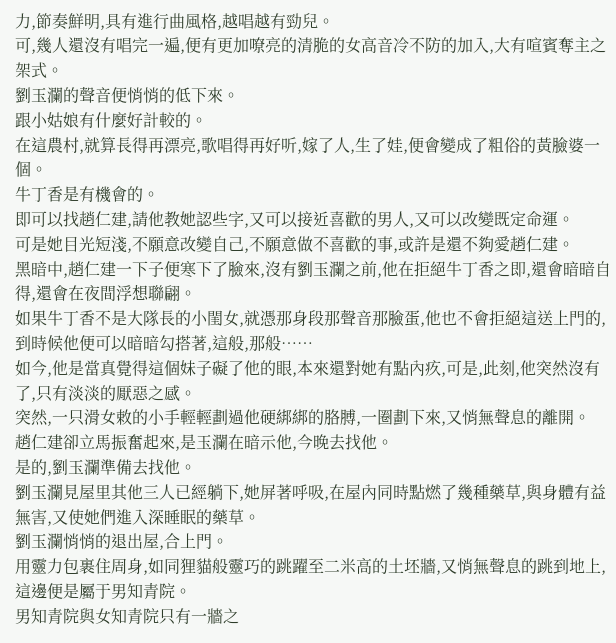力,節奏鮮明,具有進行曲風格,越唱越有勁兒。
可,幾人還沒有唱完一遍,便有更加嘹亮的清脆的女高音冷不防的加入,大有喧賓奪主之架式。
劉玉瀾的聲音便悄悄的低下來。
跟小姑娘有什麼好計較的。
在這農村,就算長得再漂亮,歌唱得再好听,嫁了人,生了娃,便會變成了粗俗的黃臉婆一個。
牛丁香是有機會的。
即可以找趙仁建,請他教她認些字,又可以接近喜歡的男人,又可以改變既定命運。
可是她目光短淺,不願意改變自己,不願意做不喜歡的事,或許是還不夠愛趙仁建。
黑暗中,趙仁建一下子便寒下了臉來,沒有劉玉瀾之前,他在拒絕牛丁香之即,還會暗暗自得,還會在夜間浮想聯翩。
如果牛丁香不是大隊長的小閨女,就憑那身段那聲音那臉蛋,他也不會拒絕這送上門的,到時候他便可以暗暗勾搭著,這般,那般……
如今,他是當真覺得這個妹子礙了他的眼,本來還對她有點內疚,可是,此刻,他突然沒有了,只有淡淡的厭惡之感。
突然,一只滑女敕的小手輕輕劃過他硬綁綁的胳膊,一圈劃下來,又悄無聲息的離開。
趙仁建卻立馬振奮起來,是玉瀾在暗示他,今晚去找他。
是的,劉玉瀾準備去找他。
劉玉瀾見屋里其他三人已經躺下,她屏著呼吸,在屋內同時點燃了幾種藥草,與身體有益無害,又使她們進入深睡眠的藥草。
劉玉瀾悄悄的退出屋,合上門。
用靈力包裹住周身,如同狸貓般靈巧的跳躍至二米高的土坯牆,又悄無聲息的跳到地上,這邊便是屬于男知青院。
男知青院與女知青院只有一牆之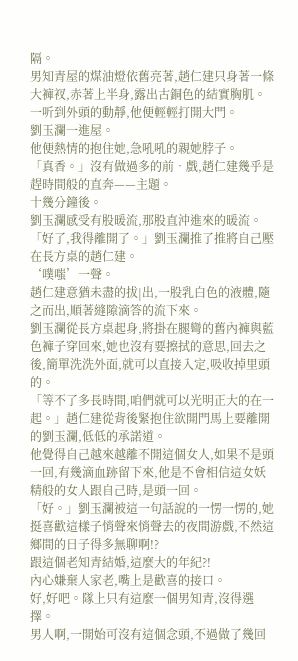隔。
男知青屋的煤油燈依舊亮著,趙仁建只身著一條大褲衩,赤著上半身,露出古銅色的結實胸肌。
一听到外頭的動靜,他便輕輕打開大門。
劉玉瀾一進屋。
他便熱情的抱住她,急吼吼的親她脖子。
「真香。」沒有做過多的前•戲,趙仁建幾乎是趕時間般的直奔——主題。
十幾分鐘後。
劉玉瀾感受有股暖流,那股直沖進來的暖流。
「好了,我得離開了。」劉玉瀾推了推將自己壓在長方桌的趙仁建。
‘噗嗤’一聲。
趙仁建意猶未盡的拔|出,一股乳白色的液體,隨之而出,順著縫隙滴答的流下來。
劉玉瀾從長方桌起身,將掛在腿彎的舊內褲與藍色褲子穿回來,她也沒有要擦拭的意思,回去之後,簡單洗洗外面,就可以直接入定,吸收掉里頭的。
「等不了多長時間,咱們就可以光明正大的在一起。」趙仁建從背後緊抱住欲開門馬上要離開的劉玉瀾,低低的承諾道。
他覺得自己越來越離不開這個女人,如果不是頭一回,有幾滴血跡留下來,他是不會相信這女妖精般的女人跟自己時,是頭一回。
「好。」劉玉瀾被這一句話說的一愣一愣的,她挺喜歡這樣子悄聲來悄聲去的夜間游戲,不然這鄉間的日子得多無聊啊!?
跟這個老知青結婚,這麼大的年紀?!
內心嫌棄人家老,嘴上是歡喜的接口。
好,好吧。隊上只有這麼一個男知青,沒得選擇。
男人啊,一開始可沒有這個念頭,不過做了幾回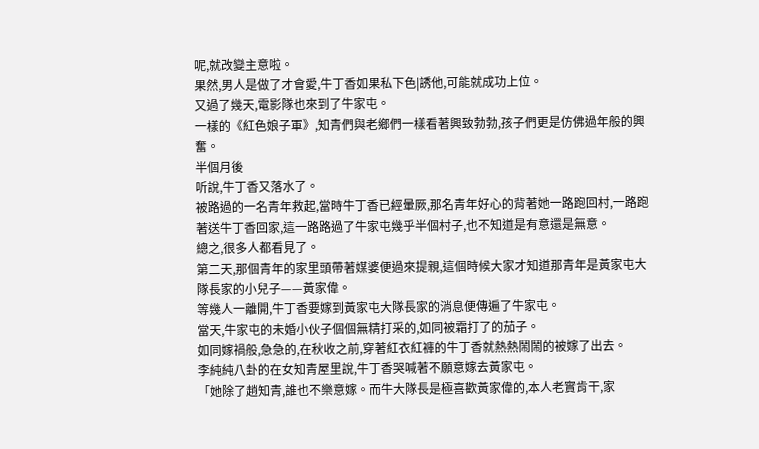呢,就改變主意啦。
果然,男人是做了才會愛,牛丁香如果私下色|誘他,可能就成功上位。
又過了幾天,電影隊也來到了牛家屯。
一樣的《紅色娘子軍》,知青們與老鄉們一樣看著興致勃勃,孩子們更是仿佛過年般的興奮。
半個月後
听說,牛丁香又落水了。
被路過的一名青年救起,當時牛丁香已經暈厥,那名青年好心的背著她一路跑回村,一路跑著送牛丁香回家,這一路路過了牛家屯幾乎半個村子,也不知道是有意還是無意。
總之,很多人都看見了。
第二天,那個青年的家里頭帶著媒婆便過來提親,這個時候大家才知道那青年是黃家屯大隊長家的小兒子——黃家偉。
等幾人一離開,牛丁香要嫁到黃家屯大隊長家的消息便傳遍了牛家屯。
當天,牛家屯的未婚小伙子個個無精打采的,如同被霜打了的茄子。
如同嫁禍般,急急的,在秋收之前,穿著紅衣紅褲的牛丁香就熱熱鬧鬧的被嫁了出去。
李純純八卦的在女知青屋里說,牛丁香哭喊著不願意嫁去黃家屯。
「她除了趙知青,誰也不樂意嫁。而牛大隊長是極喜歡黃家偉的,本人老實肯干,家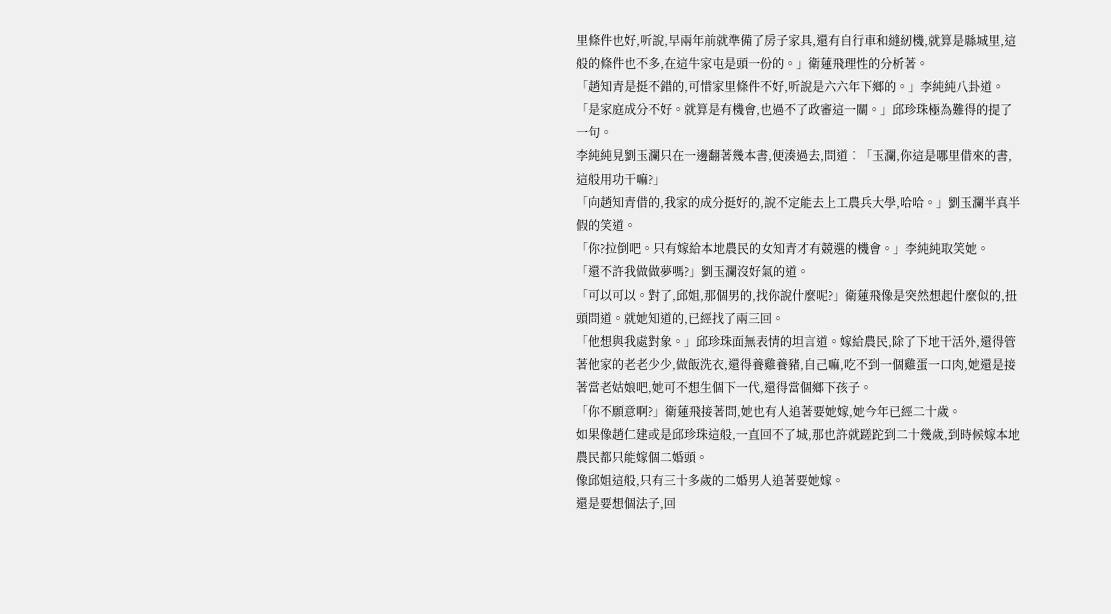里條件也好,听說,早兩年前就準備了房子家具,還有自行車和縫紉機,就算是縣城里,這般的條件也不多,在這牛家屯是頭一份的。」衛蓮飛理性的分析著。
「趙知青是挺不錯的,可惜家里條件不好,听說是六六年下鄉的。」李純純八卦道。
「是家庭成分不好。就算是有機會,也過不了政審這一關。」邱珍珠極為難得的提了一句。
李純純見劉玉瀾只在一邊翻著幾本書,便湊過去,問道︰「玉瀾,你這是哪里借來的書,這般用功干嘛?」
「向趙知青借的,我家的成分挺好的,說不定能去上工農兵大學,哈哈。」劉玉瀾半真半假的笑道。
「你?拉倒吧。只有嫁給本地農民的女知青才有競選的機會。」李純純取笑她。
「還不許我做做夢嗎?」劉玉瀾沒好氣的道。
「可以可以。對了,邱姐,那個男的,找你說什麼呢?」衛蓮飛像是突然想起什麼似的,扭頭問道。就她知道的,已經找了兩三回。
「他想與我處對象。」邱珍珠面無表情的坦言道。嫁給農民,除了下地干活外,還得管著他家的老老少少,做飯洗衣,還得養雞養豬,自己嘛,吃不到一個雞蛋一口肉,她還是接著當老姑娘吧,她可不想生個下一代,還得當個鄉下孩子。
「你不願意啊?」衛蓮飛接著問,她也有人追著要她嫁,她今年已經二十歲。
如果像趙仁建或是邱珍珠這般,一直回不了城,那也許就蹉跎到二十幾歲,到時候嫁本地農民都只能嫁個二婚頭。
像邱姐這般,只有三十多歲的二婚男人追著要她嫁。
還是要想個法子,回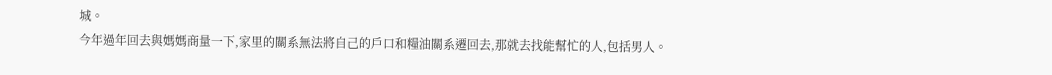城。
今年過年回去與媽媽商量一下,家里的關系無法將自己的戶口和糧油關系遷回去,那就去找能幫忙的人,包括男人。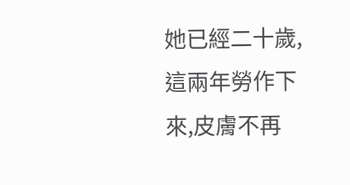她已經二十歲,這兩年勞作下來,皮膚不再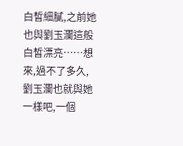白皙細膩,之前她也與劉玉瀾這般白皙漂亮……想來,過不了多久,劉玉瀾也就與她一樣吧,一個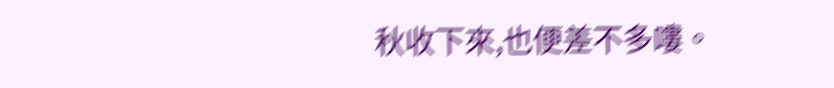秋收下來,也便差不多嘍。